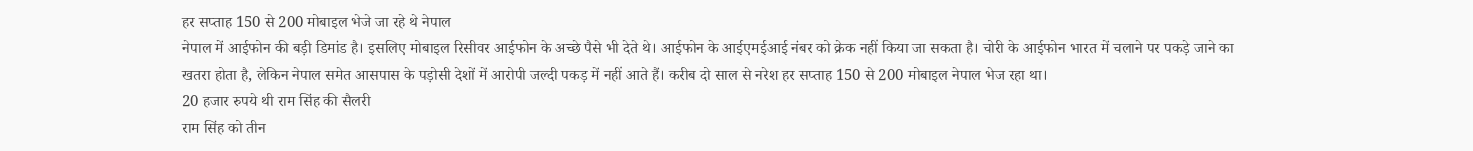हर सप्ताह 150 से 200 मोबाइल भेजे जा रहे थे नेपाल
नेपाल में आईफोन की बड़ी डिमांड है। इसलिए मोबाइल रिसीवर आईफोन के अच्छे पैसे भी देते थे। आईफोन के आईएमईआई नंबर को क्रेक नहीं किया जा सकता है। चोरी के आईफोन भारत में चलाने पर पकड़े जाने का खतरा होता है, लेकिन नेपाल समेत आसपास के पड़ोसी देशों में आरोपी जल्दी पकड़ में नहीं आते हैं। करीब दो साल से नरेश हर सप्ताह 150 से 200 मोबाइल नेपाल भेज रहा था।
20 हजार रुपये थी राम सिंह की सैलरी
राम सिंह को तीन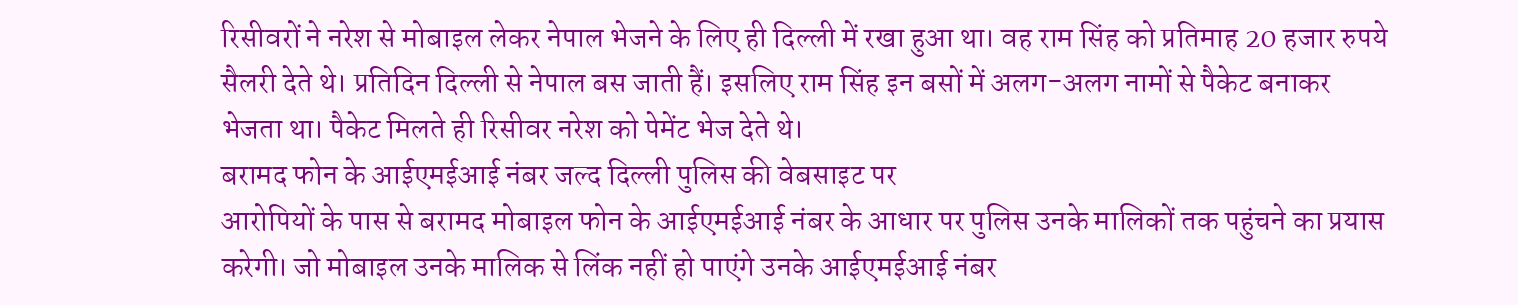रिसीवरों ने नरेश से मोबाइल लेकर नेपाल भेजने के लिए ही दिल्ली में रखा हुआ था। वह राम सिंह को प्रतिमाह 20 हजार रुपये सैलरी देते थे। प्रतिदिन दिल्ली से नेपाल बस जाती हैं। इसलिए राम सिंह इन बसों में अलग-अलग नामों से पैकेट बनाकर भेजता था। पैकेट मिलते ही रिसीवर नरेश को पेमेंट भेज देते थे।
बरामद फोन के आईएमईआई नंबर जल्द दिल्ली पुलिस की वेबसाइट पर
आरोपियों के पास से बरामद मोबाइल फोन के आईएमईआई नंबर के आधार पर पुलिस उनके मालिकों तक पहुंचने का प्रयास करेगी। जो मोबाइल उनके मालिक से लिंक नहीं हो पाएंगे उनके आईएमईआई नंबर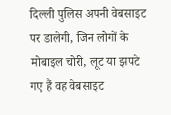दिल्ली पुलिस अपनी वेबसाइट पर डालेगी, जिन लोगों के मोबाइल चोरी, लूट या झपटे गए हैं वह वेबसाइट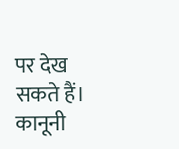पर देख सकते हैं। कानूनी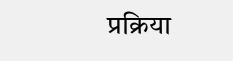प्रक्रिया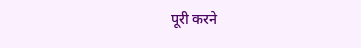पूरी करने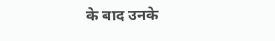के बाद उनके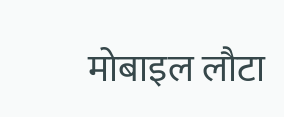मोबाइल लौटा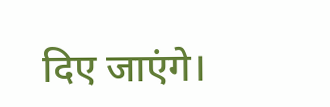दिए जाएंगे।